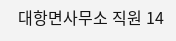대항면사무소 직원 14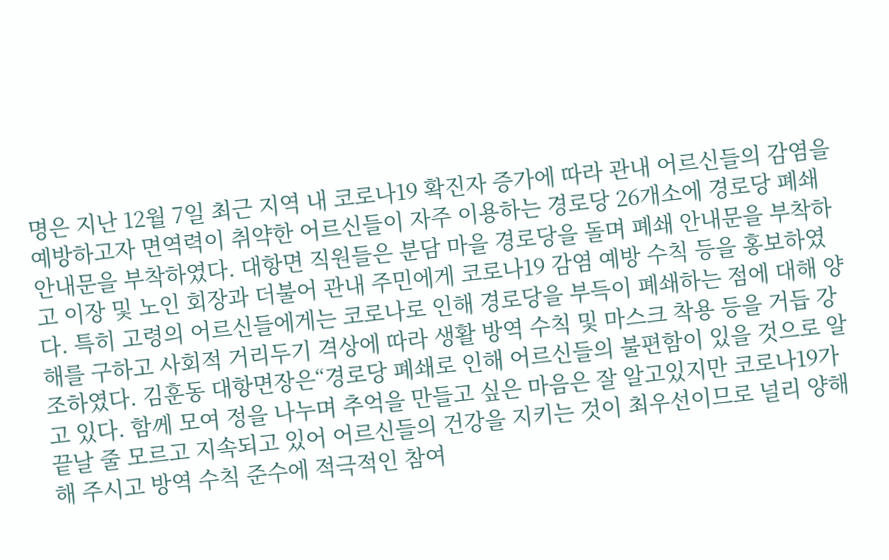명은 지난 12월 7일 최근 지역 내 코로나19 확진자 증가에 따라 관내 어르신들의 감염을 예방하고자 면역력이 취약한 어르신들이 자주 이용하는 경로당 26개소에 경로당 폐쇄 안내문을 부착하였다. 대항면 직원들은 분담 마을 경로당을 돌며 폐쇄 안내문을 부착하고 이장 및 노인 회장과 더불어 관내 주민에게 코로나19 감염 예방 수칙 등을 홍보하였다. 특히 고령의 어르신들에게는 코로나로 인해 경로당을 부득이 폐쇄하는 점에 대해 양해를 구하고 사회적 거리두기 격상에 따라 생활 방역 수칙 및 마스크 착용 등을 거듭 강조하였다. 김훈동 대항면장은“경로당 폐쇄로 인해 어르신들의 불편함이 있을 것으로 알고 있다. 함께 모여 정을 나누며 추억을 만들고 싶은 마음은 잘 알고있지만 코로나19가 끝날 줄 모르고 지속되고 있어 어르신들의 건강을 지키는 것이 최우선이므로 널리 양해해 주시고 방역 수칙 준수에 적극적인 참여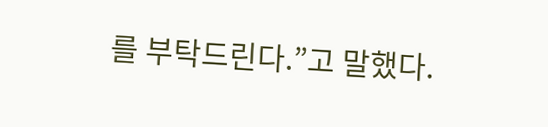를 부탁드린다.”고 말했다.